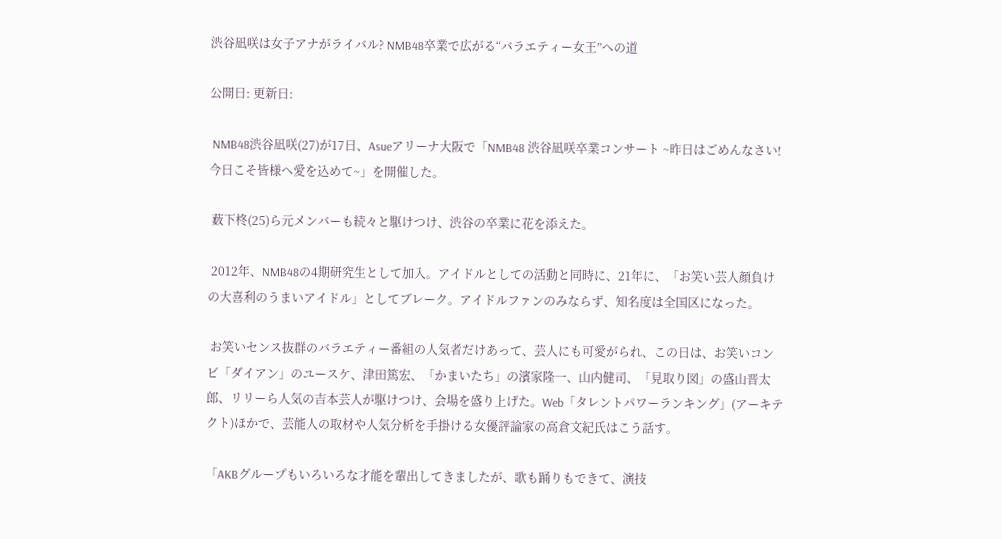渋谷凪咲は女子アナがライバル? NMB48卒業で広がる“バラエティー女王”への道

公開日: 更新日:

 NMB48渋谷凪咲(27)が17日、Asueアリーナ大阪で「NMB48 渋谷凪咲卒業コンサート ~昨日はごめんなさい!今日こそ皆様へ愛を込めて~」を開催した。

 薮下柊(25)ら元メンバーも続々と駆けつけ、渋谷の卒業に花を添えた。

 2012年、NMB48の4期研究生として加入。アイドルとしての活動と同時に、21年に、「お笑い芸人顔負けの大喜利のうまいアイドル」としてブレーク。アイドルファンのみならず、知名度は全国区になった。

 お笑いセンス抜群のバラエティー番組の人気者だけあって、芸人にも可愛がられ、この日は、お笑いコンビ「ダイアン」のユースケ、津田篤宏、「かまいたち」の濱家隆一、山内健司、「見取り図」の盛山晋太郎、リリーら人気の吉本芸人が駆けつけ、会場を盛り上げた。Web「タレントパワーランキング」(アーキテクト)ほかで、芸能人の取材や人気分析を手掛ける女優評論家の高倉文紀氏はこう話す。

「AKBグループもいろいろな才能を輩出してきましたが、歌も踊りもできて、演技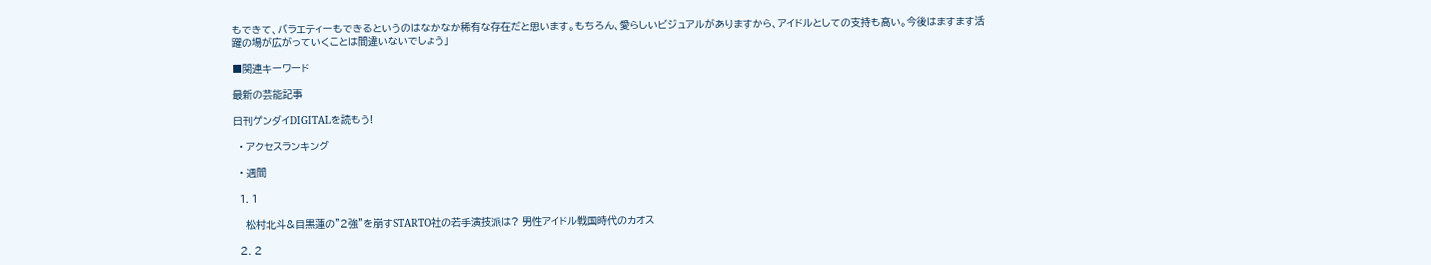もできて、バラエティーもできるというのはなかなか稀有な存在だと思います。もちろん、愛らしいビジュアルがありますから、アイドルとしての支持も高い。今後はますます活躍の場が広がっていくことは間違いないでしょう」

■関連キーワード

最新の芸能記事

日刊ゲンダイDIGITALを読もう!

  • アクセスランキング

  • 週間

  1. 1

    松村北斗&目黒蓮の"2強"を崩すSTARTO社の若手演技派は? 男性アイドル戦国時代のカオス

  2. 2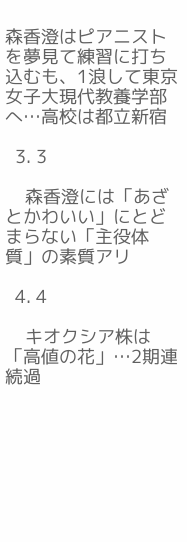森香澄はピアニストを夢見て練習に打ち込むも、1浪して東京女子大現代教養学部へ…高校は都立新宿

  3. 3

    森香澄には「あざとかわいい」にとどまらない「主役体質」の素質アリ

  4. 4

    キオクシア株は「高値の花」…2期連続過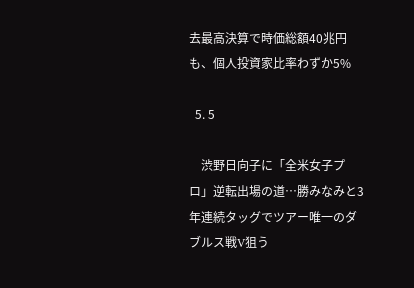去最高決算で時価総額40兆円も、個人投資家比率わずか5%

  5. 5

    渋野日向子に「全米女子プロ」逆転出場の道…勝みなみと3年連続タッグでツアー唯一のダブルス戦V狙う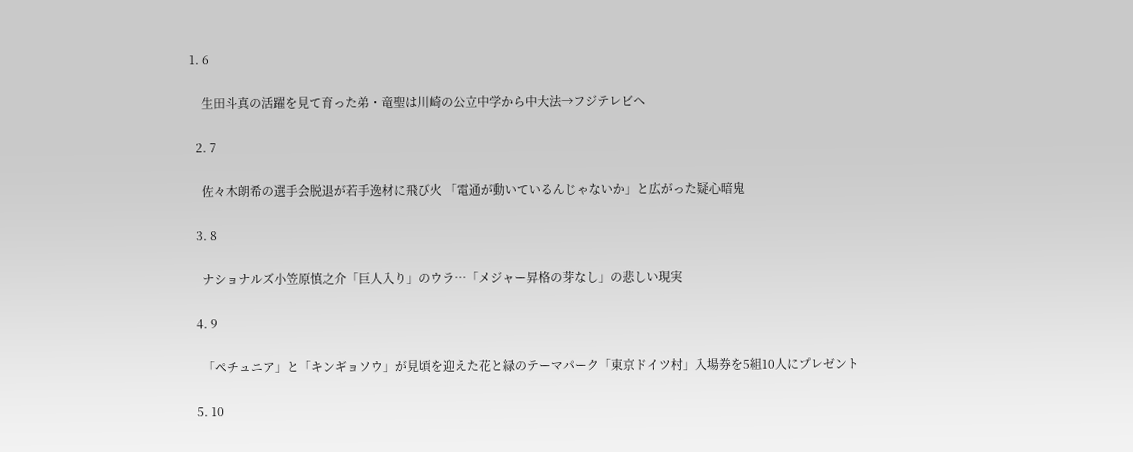1. 6

    生田斗真の活躍を見て育った弟・竜聖は川崎の公立中学から中大法→フジテレビへ

  2. 7

    佐々木朗希の選手会脱退が若手逸材に飛び火 「電通が動いているんじゃないか」と広がった疑心暗鬼

  3. 8

    ナショナルズ小笠原慎之介「巨人入り」のウラ…「メジャー昇格の芽なし」の悲しい現実

  4. 9

    「ペチュニア」と「キンギョソウ」が見頃を迎えた花と緑のテーマパーク「東京ドイツ村」入場券を5組10人にプレゼント

  5. 10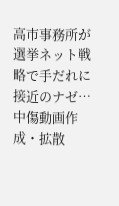高市事務所が選挙ネット戦略で手だれに接近のナゼ…中傷動画作成・拡散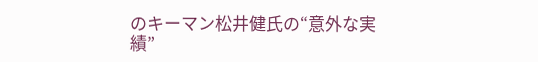のキーマン松井健氏の“意外な実績”